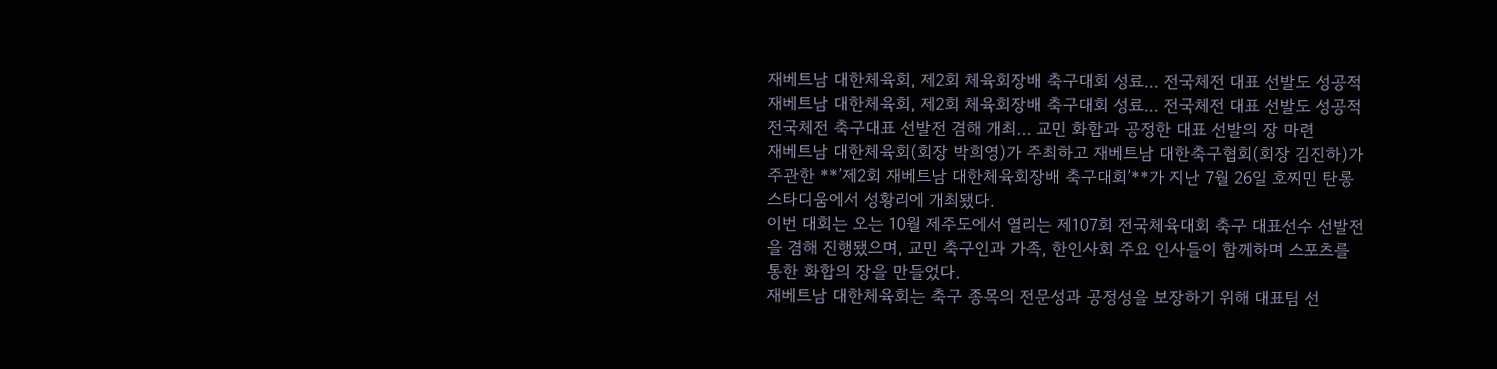재베트남 대한체육회, 제2회 체육회장배 축구대회 성료… 전국체전 대표 선발도 성공적
재베트남 대한체육회, 제2회 체육회장배 축구대회 성료… 전국체전 대표 선발도 성공적
전국체전 축구대표 선발전 겸해 개최… 교민 화합과 공정한 대표 선발의 장 마련
재베트남 대한체육회(회장 박희영)가 주최하고 재베트남 대한축구협회(회장 김진하)가 주관한 **’제2회 재베트남 대한체육회장배 축구대회’**가 지난 7월 26일 호찌민 탄롱 스타디움에서 성황리에 개최됐다.
이번 대회는 오는 10월 제주도에서 열리는 제107회 전국체육대회 축구 대표선수 선발전을 겸해 진행됐으며, 교민 축구인과 가족, 한인사회 주요 인사들이 함께하며 스포츠를 통한 화합의 장을 만들었다.
재베트남 대한체육회는 축구 종목의 전문성과 공정성을 보장하기 위해 대표팀 선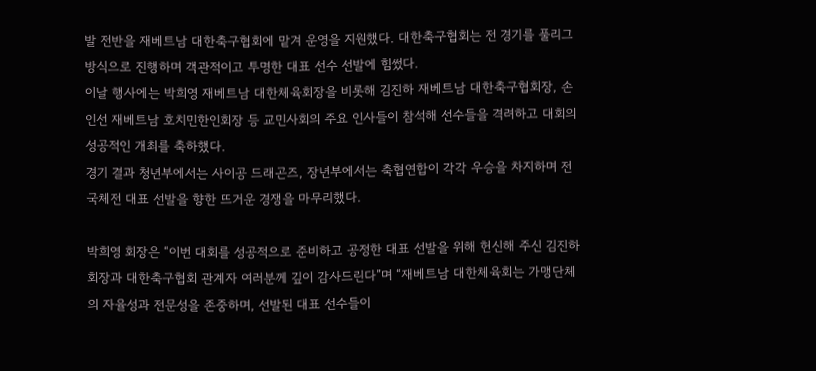발 전반을 재베트남 대한축구협회에 맡겨 운영을 지원했다. 대한축구협회는 전 경기를 풀리그 방식으로 진행하며 객관적이고 투명한 대표 선수 선발에 힘썼다.
이날 행사에는 박희영 재베트남 대한체육회장을 비롯해 김진하 재베트남 대한축구협회장, 손인선 재베트남 호치민한인회장 등 교민사회의 주요 인사들이 참석해 선수들을 격려하고 대회의 성공적인 개최를 축하했다.
경기 결과 청년부에서는 사이공 드래곤즈, 장년부에서는 축협연합이 각각 우승을 차지하며 전국체전 대표 선발을 향한 뜨거운 경쟁을 마무리했다.

박희영 회장은 “이번 대회를 성공적으로 준비하고 공정한 대표 선발을 위해 헌신해 주신 김진하 회장과 대한축구협회 관계자 여러분께 깊이 감사드린다”며 “재베트남 대한체육회는 가맹단체의 자율성과 전문성을 존중하며, 선발된 대표 선수들이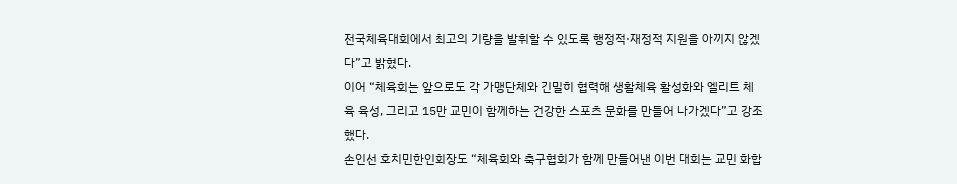전국체육대회에서 최고의 기량을 발휘할 수 있도록 행정적·재정적 지원을 아끼지 않겠다”고 밝혔다.
이어 “체육회는 앞으로도 각 가맹단체와 긴밀히 협력해 생활체육 활성화와 엘리트 체육 육성, 그리고 15만 교민이 함께하는 건강한 스포츠 문화를 만들어 나가겠다”고 강조했다.
손인선 호치민한인회장도 “체육회와 축구협회가 함께 만들어낸 이번 대회는 교민 화합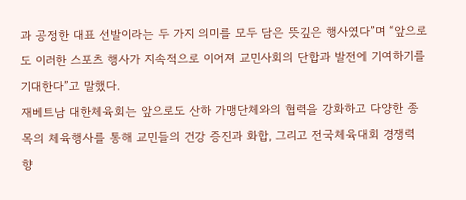과 공정한 대표 선발이라는 두 가지 의미를 모두 담은 뜻깊은 행사였다”며 “앞으로도 이러한 스포츠 행사가 지속적으로 이어져 교민사회의 단합과 발전에 기여하기를 기대한다”고 말했다.
재베트남 대한체육회는 앞으로도 산하 가맹단체와의 협력을 강화하고 다양한 종목의 체육행사를 통해 교민들의 건강 증진과 화합, 그리고 전국체육대회 경쟁력 향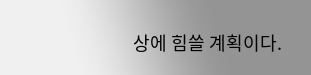상에 힘쓸 계획이다.